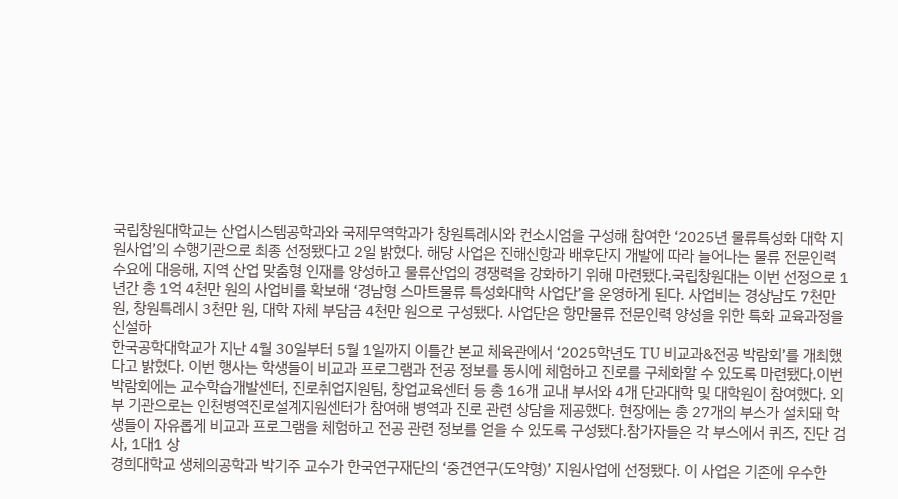국립창원대학교는 산업시스템공학과와 국제무역학과가 창원특례시와 컨소시엄을 구성해 참여한 ‘2025년 물류특성화 대학 지원사업’의 수행기관으로 최종 선정됐다고 2일 밝혔다. 해당 사업은 진해신항과 배후단지 개발에 따라 늘어나는 물류 전문인력 수요에 대응해, 지역 산업 맞춤형 인재를 양성하고 물류산업의 경쟁력을 강화하기 위해 마련됐다.국립창원대는 이번 선정으로 1년간 총 1억 4천만 원의 사업비를 확보해 ‘경남형 스마트물류 특성화대학 사업단’을 운영하게 된다. 사업비는 경상남도 7천만 원, 창원특례시 3천만 원, 대학 자체 부담금 4천만 원으로 구성됐다. 사업단은 항만물류 전문인력 양성을 위한 특화 교육과정을 신설하
한국공학대학교가 지난 4월 30일부터 5월 1일까지 이틀간 본교 체육관에서 ‘2025학년도 TU 비교과&전공 박람회’를 개최했다고 밝혔다. 이번 행사는 학생들이 비교과 프로그램과 전공 정보를 동시에 체험하고 진로를 구체화할 수 있도록 마련됐다.이번 박람회에는 교수학습개발센터, 진로취업지원팀, 창업교육센터 등 총 16개 교내 부서와 4개 단과대학 및 대학원이 참여했다. 외부 기관으로는 인천병역진로설계지원센터가 참여해 병역과 진로 관련 상담을 제공했다. 현장에는 총 27개의 부스가 설치돼 학생들이 자유롭게 비교과 프로그램을 체험하고 전공 관련 정보를 얻을 수 있도록 구성됐다.참가자들은 각 부스에서 퀴즈, 진단 검사, 1대1 상
경희대학교 생체의공학과 박기주 교수가 한국연구재단의 ‘중견연구(도약형)’ 지원사업에 선정됐다. 이 사업은 기존에 우수한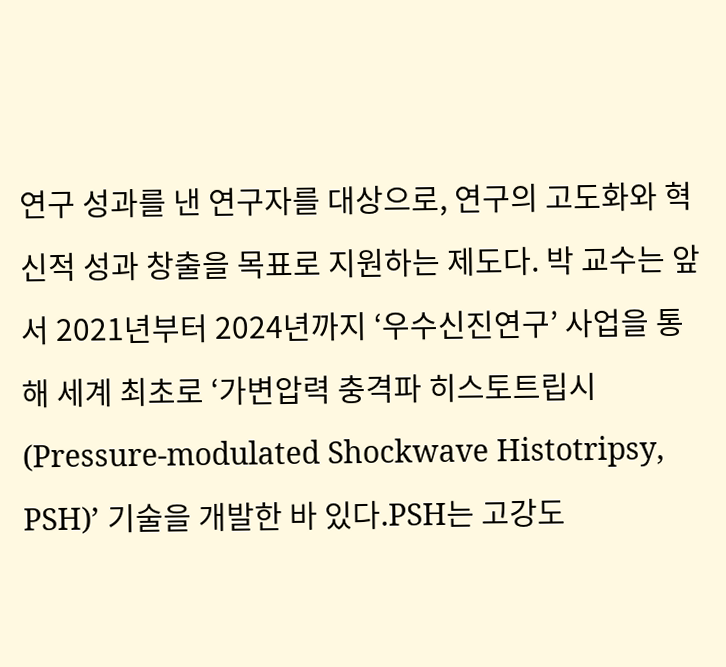연구 성과를 낸 연구자를 대상으로, 연구의 고도화와 혁신적 성과 창출을 목표로 지원하는 제도다. 박 교수는 앞서 2021년부터 2024년까지 ‘우수신진연구’ 사업을 통해 세계 최초로 ‘가변압력 충격파 히스토트립시(Pressure-modulated Shockwave Histotripsy, PSH)’ 기술을 개발한 바 있다.PSH는 고강도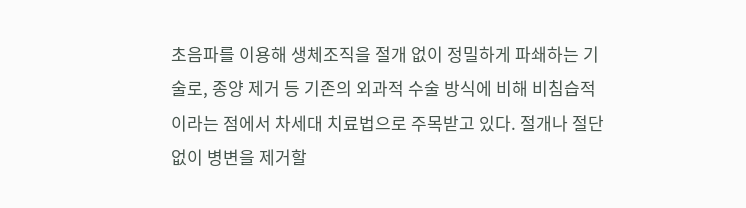초음파를 이용해 생체조직을 절개 없이 정밀하게 파쇄하는 기술로, 종양 제거 등 기존의 외과적 수술 방식에 비해 비침습적이라는 점에서 차세대 치료법으로 주목받고 있다. 절개나 절단 없이 병변을 제거할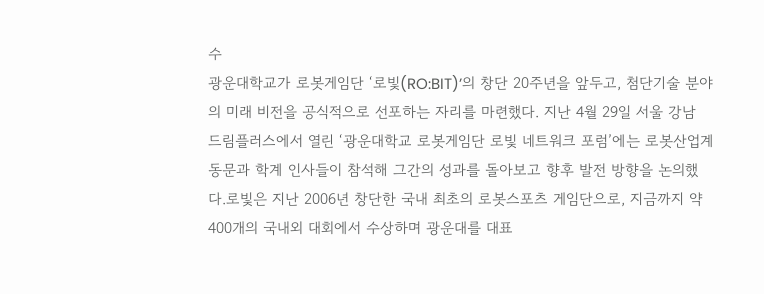수
광운대학교가 로봇게임단 ‘로빛(RO:BIT)’의 창단 20주년을 앞두고, 첨단기술 분야의 미래 비전을 공식적으로 선포하는 자리를 마련했다. 지난 4월 29일 서울 강남 드림플러스에서 열린 ‘광운대학교 로봇게임단 로빛 네트워크 포럼’에는 로봇산업계 동문과 학계 인사들이 참석해 그간의 성과를 돌아보고 향후 발전 방향을 논의했다.로빛은 지난 2006년 창단한 국내 최초의 로봇스포츠 게임단으로, 지금까지 약 400개의 국내외 대회에서 수상하며 광운대를 대표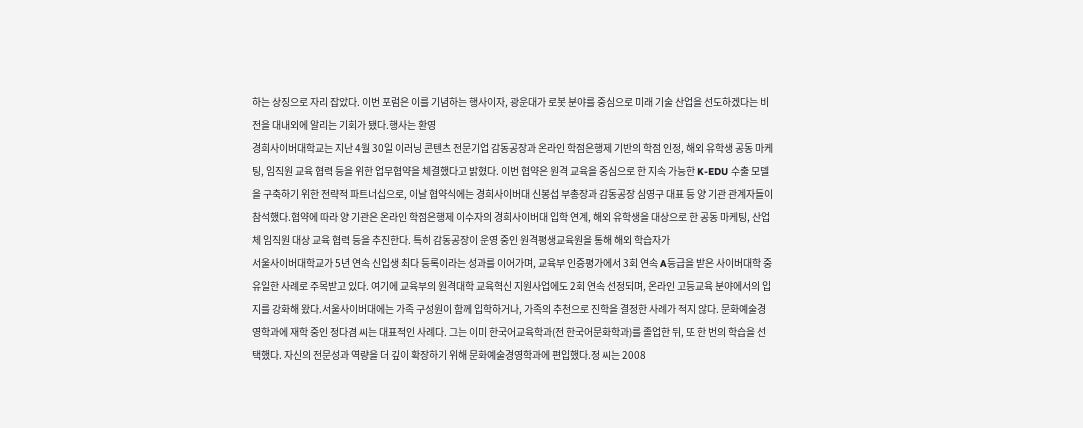하는 상징으로 자리 잡았다. 이번 포럼은 이를 기념하는 행사이자, 광운대가 로봇 분야를 중심으로 미래 기술 산업을 선도하겠다는 비전을 대내외에 알리는 기회가 됐다.행사는 환영
경희사이버대학교는 지난 4월 30일 이러닝 콘텐츠 전문기업 감동공장과 온라인 학점은행제 기반의 학점 인정, 해외 유학생 공동 마케팅, 임직원 교육 협력 등을 위한 업무협약을 체결했다고 밝혔다. 이번 협약은 원격 교육을 중심으로 한 지속 가능한 K-EDU 수출 모델을 구축하기 위한 전략적 파트너십으로, 이날 협약식에는 경희사이버대 신봉섭 부총장과 감동공장 심영구 대표 등 양 기관 관계자들이 참석했다.협약에 따라 양 기관은 온라인 학점은행제 이수자의 경희사이버대 입학 연계, 해외 유학생을 대상으로 한 공동 마케팅, 산업체 임직원 대상 교육 협력 등을 추진한다. 특히 감동공장이 운영 중인 원격평생교육원을 통해 해외 학습자가
서울사이버대학교가 5년 연속 신입생 최다 등록이라는 성과를 이어가며, 교육부 인증평가에서 3회 연속 A등급을 받은 사이버대학 중 유일한 사례로 주목받고 있다. 여기에 교육부의 원격대학 교육혁신 지원사업에도 2회 연속 선정되며, 온라인 고등교육 분야에서의 입지를 강화해 왔다.서울사이버대에는 가족 구성원이 함께 입학하거나, 가족의 추천으로 진학을 결정한 사례가 적지 않다. 문화예술경영학과에 재학 중인 정다겸 씨는 대표적인 사례다. 그는 이미 한국어교육학과(전 한국어문화학과)를 졸업한 뒤, 또 한 번의 학습을 선택했다. 자신의 전문성과 역량을 더 깊이 확장하기 위해 문화예술경영학과에 편입했다.정 씨는 2008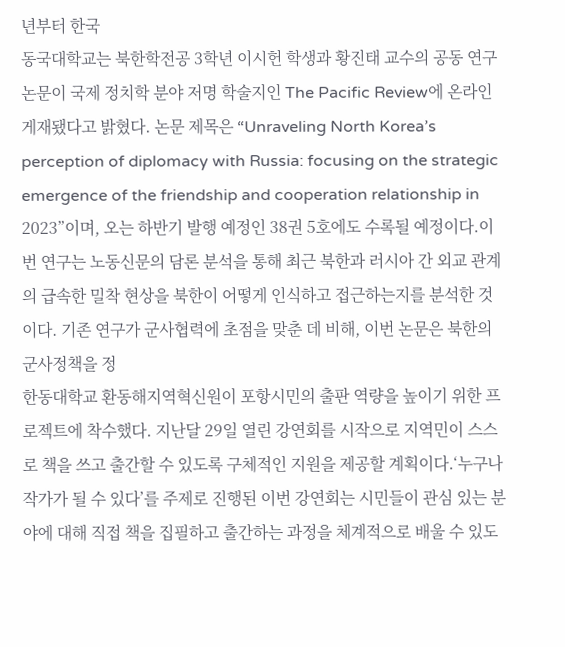년부터 한국
동국대학교는 북한학전공 3학년 이시헌 학생과 황진태 교수의 공동 연구 논문이 국제 정치학 분야 저명 학술지인 The Pacific Review에 온라인 게재됐다고 밝혔다. 논문 제목은 “Unraveling North Korea’s perception of diplomacy with Russia: focusing on the strategic emergence of the friendship and cooperation relationship in 2023”이며, 오는 하반기 발행 예정인 38권 5호에도 수록될 예정이다.이번 연구는 노동신문의 담론 분석을 통해 최근 북한과 러시아 간 외교 관계의 급속한 밀착 현상을 북한이 어떻게 인식하고 접근하는지를 분석한 것이다. 기존 연구가 군사협력에 초점을 맞춘 데 비해, 이번 논문은 북한의 군사정책을 정
한동대학교 환동해지역혁신원이 포항시민의 출판 역량을 높이기 위한 프로젝트에 착수했다. 지난달 29일 열린 강연회를 시작으로 지역민이 스스로 책을 쓰고 출간할 수 있도록 구체적인 지원을 제공할 계획이다.‘누구나 작가가 될 수 있다’를 주제로 진행된 이번 강연회는 시민들이 관심 있는 분야에 대해 직접 책을 집필하고 출간하는 과정을 체계적으로 배울 수 있도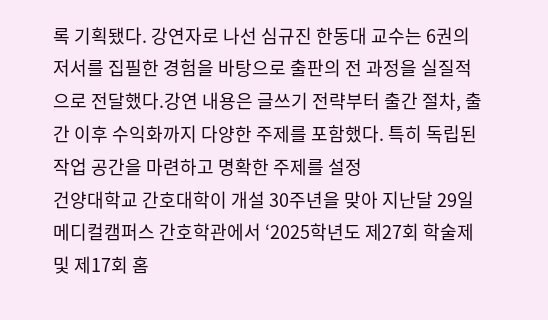록 기획됐다. 강연자로 나선 심규진 한동대 교수는 6권의 저서를 집필한 경험을 바탕으로 출판의 전 과정을 실질적으로 전달했다.강연 내용은 글쓰기 전략부터 출간 절차, 출간 이후 수익화까지 다양한 주제를 포함했다. 특히 독립된 작업 공간을 마련하고 명확한 주제를 설정
건양대학교 간호대학이 개설 30주년을 맞아 지난달 29일 메디컬캠퍼스 간호학관에서 ‘2025학년도 제27회 학술제 및 제17회 홈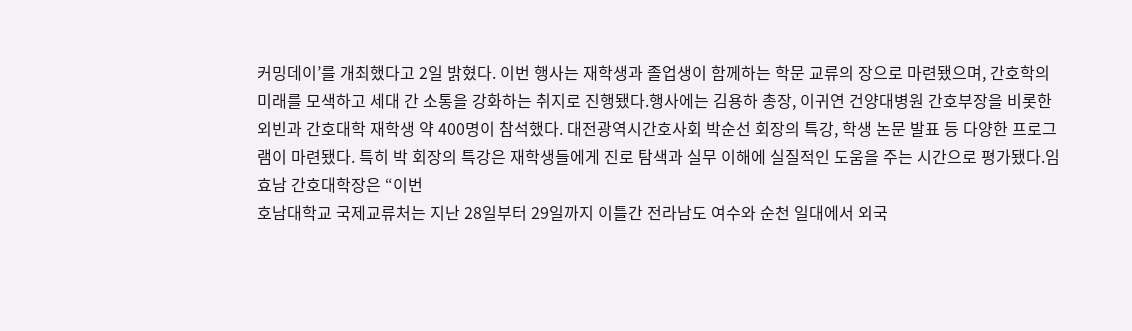커밍데이’를 개최했다고 2일 밝혔다. 이번 행사는 재학생과 졸업생이 함께하는 학문 교류의 장으로 마련됐으며, 간호학의 미래를 모색하고 세대 간 소통을 강화하는 취지로 진행됐다.행사에는 김용하 총장, 이귀연 건양대병원 간호부장을 비롯한 외빈과 간호대학 재학생 약 400명이 참석했다. 대전광역시간호사회 박순선 회장의 특강, 학생 논문 발표 등 다양한 프로그램이 마련됐다. 특히 박 회장의 특강은 재학생들에게 진로 탐색과 실무 이해에 실질적인 도움을 주는 시간으로 평가됐다.임효남 간호대학장은 “이번
호남대학교 국제교류처는 지난 28일부터 29일까지 이틀간 전라남도 여수와 순천 일대에서 외국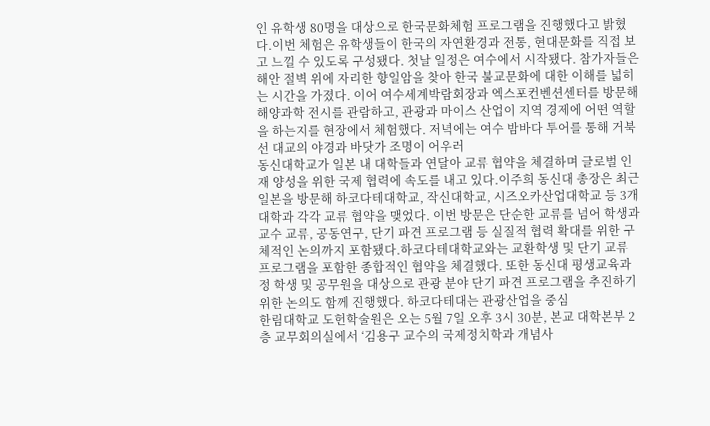인 유학생 80명을 대상으로 한국문화체험 프로그램을 진행했다고 밝혔다.이번 체험은 유학생들이 한국의 자연환경과 전통, 현대문화를 직접 보고 느낄 수 있도록 구성됐다. 첫날 일정은 여수에서 시작됐다. 참가자들은 해안 절벽 위에 자리한 향일암을 찾아 한국 불교문화에 대한 이해를 넓히는 시간을 가졌다. 이어 여수세계박람회장과 엑스포컨벤션센터를 방문해 해양과학 전시를 관람하고, 관광과 마이스 산업이 지역 경제에 어떤 역할을 하는지를 현장에서 체험했다. 저녁에는 여수 밤바다 투어를 통해 거북선 대교의 야경과 바닷가 조명이 어우러
동신대학교가 일본 내 대학들과 연달아 교류 협약을 체결하며 글로벌 인재 양성을 위한 국제 협력에 속도를 내고 있다.이주희 동신대 총장은 최근 일본을 방문해 하코다테대학교, 작신대학교, 시즈오카산업대학교 등 3개 대학과 각각 교류 협약을 맺었다. 이번 방문은 단순한 교류를 넘어 학생과 교수 교류, 공동연구, 단기 파견 프로그램 등 실질적 협력 확대를 위한 구체적인 논의까지 포함됐다.하코다테대학교와는 교환학생 및 단기 교류 프로그램을 포함한 종합적인 협약을 체결했다. 또한 동신대 평생교육과정 학생 및 공무원을 대상으로 관광 분야 단기 파견 프로그램을 추진하기 위한 논의도 함께 진행했다. 하코다테대는 관광산업을 중심
한림대학교 도헌학술원은 오는 5월 7일 오후 3시 30분, 본교 대학본부 2층 교무회의실에서 ‘김용구 교수의 국제정치학과 개념사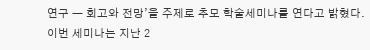연구 ― 회고와 전망’을 주제로 추모 학술세미나를 연다고 밝혔다. 이번 세미나는 지난 2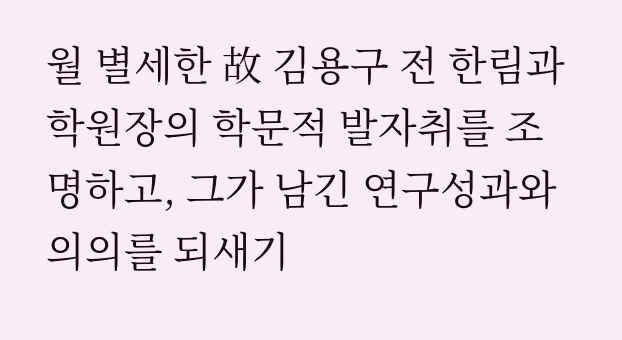월 별세한 故 김용구 전 한림과학원장의 학문적 발자취를 조명하고, 그가 남긴 연구성과와 의의를 되새기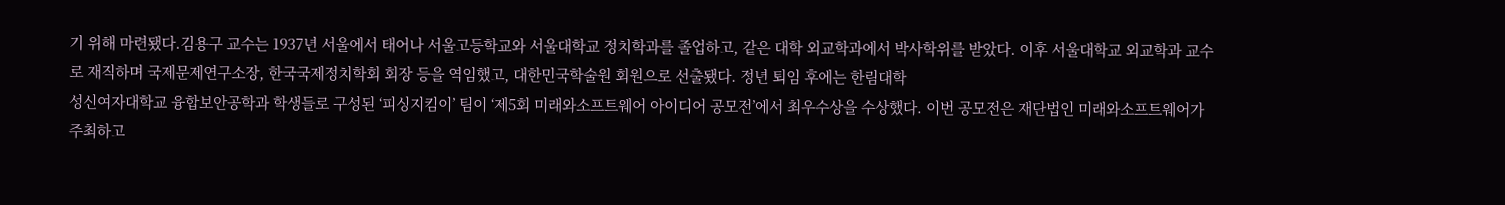기 위해 마련됐다.김용구 교수는 1937년 서울에서 태어나 서울고등학교와 서울대학교 정치학과를 졸업하고, 같은 대학 외교학과에서 박사학위를 받았다. 이후 서울대학교 외교학과 교수로 재직하며 국제문제연구소장, 한국국제정치학회 회장 등을 역임했고, 대한민국학술원 회원으로 선출됐다. 정년 퇴임 후에는 한림대학
성신여자대학교 융합보안공학과 학생들로 구성된 ‘피싱지킴이’ 팀이 ‘제5회 미래와소프트웨어 아이디어 공모전’에서 최우수상을 수상했다. 이번 공모전은 재단법인 미래와소프트웨어가 주최하고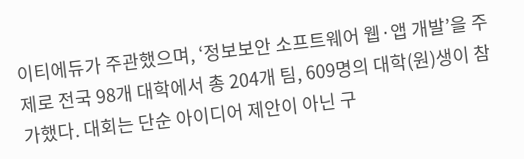이티에듀가 주관했으며, ‘정보보안 소프트웨어 웹·앱 개발’을 주제로 전국 98개 대학에서 총 204개 팀, 609명의 대학(원)생이 참가했다. 대회는 단순 아이디어 제안이 아닌 구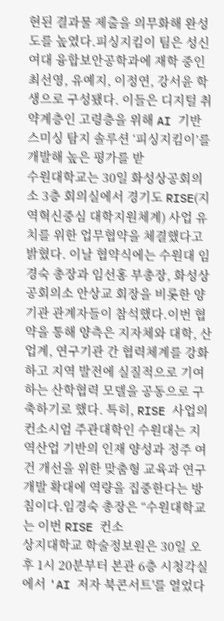현된 결과물 제출을 의무화해 완성도를 높였다.피싱지킴이 팀은 성신여대 융합보안공학과에 재학 중인 최선영, 유예지, 이정연, 강서윤 학생으로 구성됐다. 이들은 디지털 취약계층인 고령층을 위해 AI 기반 스미싱 탐지 솔루션 ‘피싱지킴이’를 개발해 높은 평가를 받
수원대학교는 30일 화성상공회의소 3층 회의실에서 경기도 RISE(지역혁신중심 대학지원체계) 사업 유치를 위한 업무협약을 체결했다고 밝혔다. 이날 협약식에는 수원대 임경숙 총장과 임선홍 부총장, 화성상공회의소 안상교 회장을 비롯한 양 기관 관계자들이 참석했다.이번 협약을 통해 양측은 지자체와 대학, 산업계, 연구기관 간 협력체계를 강화하고 지역 발전에 실질적으로 기여하는 산학협력 모델을 공동으로 구축하기로 했다. 특히, RISE 사업의 컨소시엄 주관대학인 수원대는 지역산업 기반의 인재 양성과 정주 여건 개선을 위한 맞춤형 교육과 연구개발 확대에 역량을 집중한다는 방침이다.임경숙 총장은 “수원대학교는 이번 RISE 컨소
상지대학교 학술정보원은 30일 오후 1시 20분부터 본관 6층 시청각실에서 'AI 저자 북콘서트'를 열었다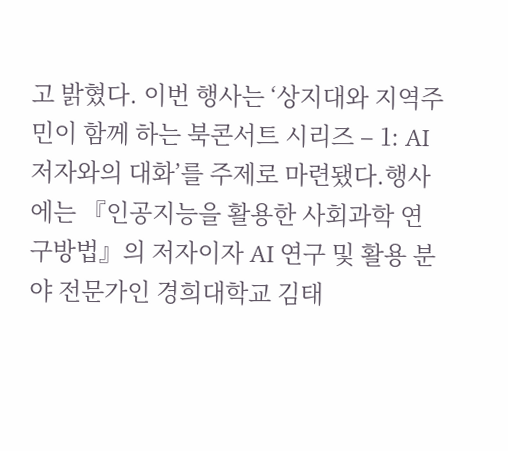고 밝혔다. 이번 행사는 ‘상지대와 지역주민이 함께 하는 북콘서트 시리즈 – 1: AI 저자와의 대화’를 주제로 마련됐다.행사에는 『인공지능을 활용한 사회과학 연구방법』의 저자이자 AI 연구 및 활용 분야 전문가인 경희대학교 김태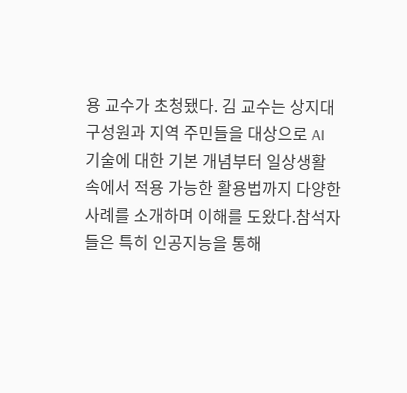용 교수가 초청됐다. 김 교수는 상지대 구성원과 지역 주민들을 대상으로 AI 기술에 대한 기본 개념부터 일상생활 속에서 적용 가능한 활용법까지 다양한 사례를 소개하며 이해를 도왔다.참석자들은 특히 인공지능을 통해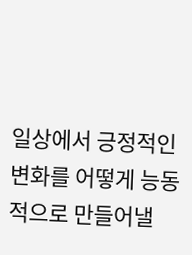일상에서 긍정적인 변화를 어떻게 능동적으로 만들어낼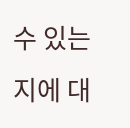수 있는지에 대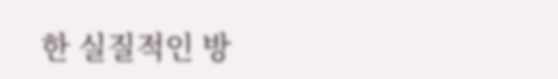한 실질적인 방